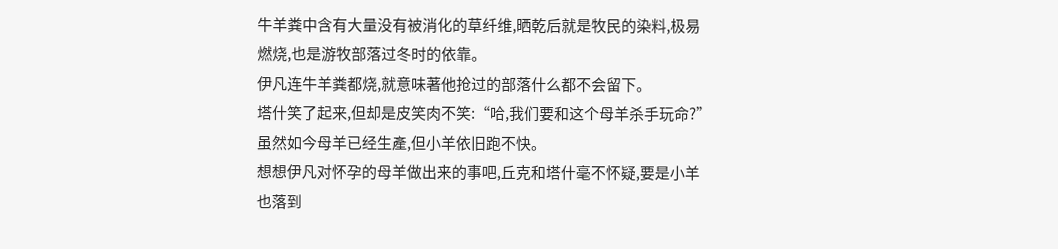牛羊粪中含有大量没有被消化的草纤维,晒乾后就是牧民的染料,极易燃烧,也是游牧部落过冬时的依靠。
伊凡连牛羊粪都烧,就意味著他抢过的部落什么都不会留下。
塔什笑了起来,但却是皮笑肉不笑:“哈,我们要和这个母羊杀手玩命?”
虽然如今母羊已经生產,但小羊依旧跑不快。
想想伊凡对怀孕的母羊做出来的事吧,丘克和塔什毫不怀疑,要是小羊也落到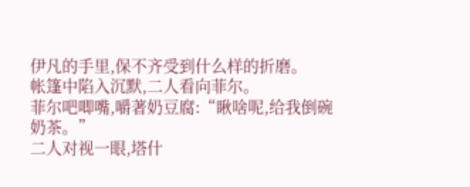伊凡的手里,保不齐受到什么样的折磨。
帐篷中陷入沉默,二人看向菲尔。
菲尔吧唧嘴,嚼著奶豆腐:“瞅啥呢,给我倒碗奶茶。”
二人对视一眼,塔什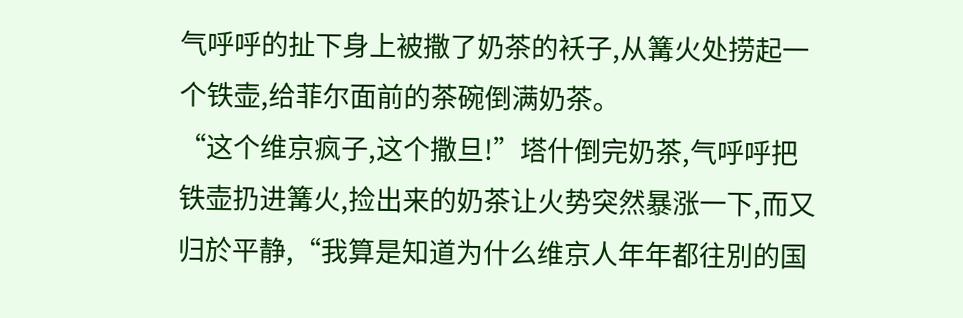气呼呼的扯下身上被撒了奶茶的袄子,从篝火处捞起一个铁壶,给菲尔面前的茶碗倒满奶茶。
“这个维京疯子,这个撒旦!”塔什倒完奶茶,气呼呼把铁壶扔进篝火,捡出来的奶茶让火势突然暴涨一下,而又归於平静,“我算是知道为什么维京人年年都往別的国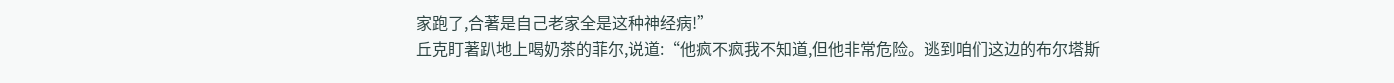家跑了,合著是自己老家全是这种神经病!”
丘克盯著趴地上喝奶茶的菲尔,说道:“他疯不疯我不知道,但他非常危险。逃到咱们这边的布尔塔斯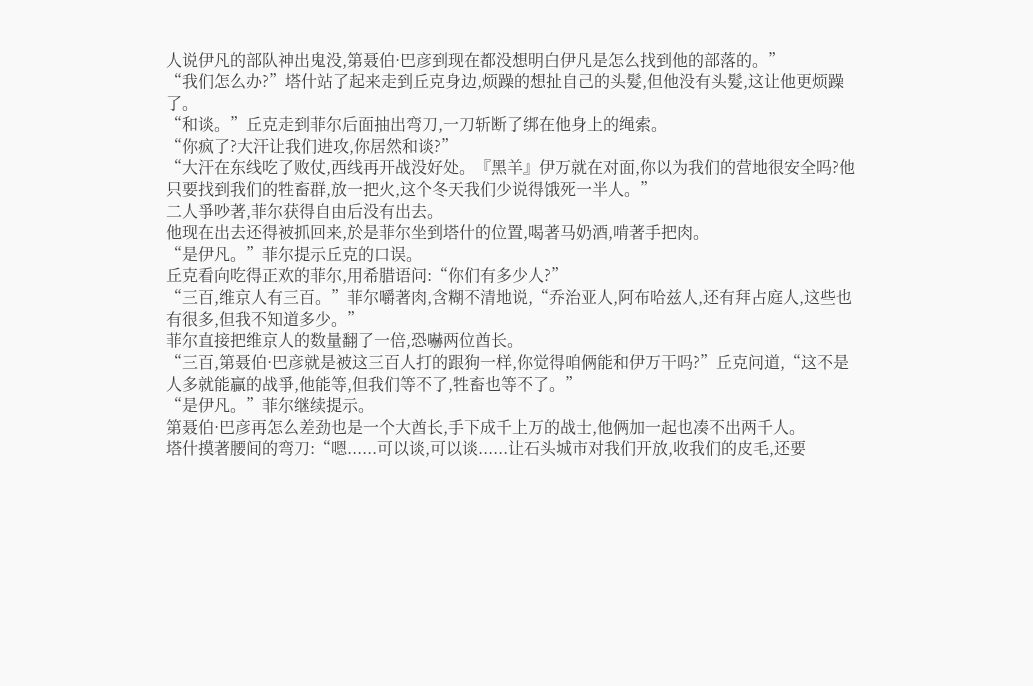人说伊凡的部队神出鬼没,第聂伯·巴彦到现在都没想明白伊凡是怎么找到他的部落的。”
“我们怎么办?”塔什站了起来走到丘克身边,烦躁的想扯自己的头髮,但他没有头髮,这让他更烦躁了。
“和谈。”丘克走到菲尔后面抽出弯刀,一刀斩断了绑在他身上的绳索。
“你疯了?大汗让我们进攻,你居然和谈?”
“大汗在东线吃了败仗,西线再开战没好处。『黑羊』伊万就在对面,你以为我们的营地很安全吗?他只要找到我们的牲畜群,放一把火,这个冬天我们少说得饿死一半人。”
二人爭吵著,菲尔获得自由后没有出去。
他现在出去还得被抓回来,於是菲尔坐到塔什的位置,喝著马奶酒,啃著手把肉。
“是伊凡。”菲尔提示丘克的口误。
丘克看向吃得正欢的菲尔,用希腊语问:“你们有多少人?”
“三百,维京人有三百。”菲尔嚼著肉,含糊不清地说,“乔治亚人,阿布哈兹人,还有拜占庭人,这些也有很多,但我不知道多少。”
菲尔直接把维京人的数量翻了一倍,恐嚇两位酋长。
“三百,第聂伯·巴彦就是被这三百人打的跟狗一样,你觉得咱俩能和伊万干吗?”丘克问道,“这不是人多就能贏的战爭,他能等,但我们等不了,牲畜也等不了。”
“是伊凡。”菲尔继续提示。
第聂伯·巴彦再怎么差劲也是一个大酋长,手下成千上万的战士,他俩加一起也凑不出两千人。
塔什摸著腰间的弯刀:“嗯......可以谈,可以谈......让石头城市对我们开放,收我们的皮毛,还要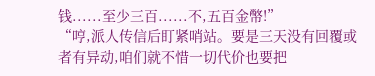钱......至少三百......不,五百金幣!”
“哼,派人传信后盯紧哨站。要是三天没有回覆或者有异动,咱们就不惜一切代价也要把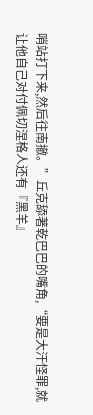哨站打下来,然后往南撤。”丘克舔著乾巴巴的嘴角,“要是大汗怪罪,就让他自己对付佩切涅格人还有『黑羊』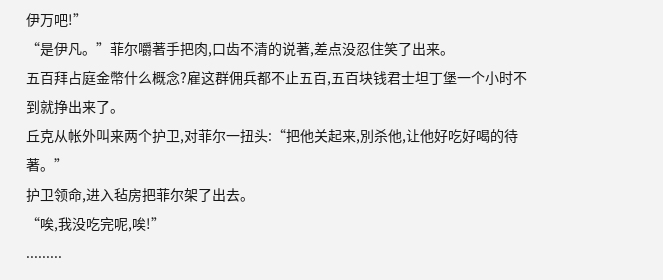伊万吧!”
“是伊凡。”菲尔嚼著手把肉,口齿不清的说著,差点没忍住笑了出来。
五百拜占庭金幣什么概念?雇这群佣兵都不止五百,五百块钱君士坦丁堡一个小时不到就挣出来了。
丘克从帐外叫来两个护卫,对菲尔一扭头:“把他关起来,別杀他,让他好吃好喝的待著。”
护卫领命,进入毡房把菲尔架了出去。
“唉,我没吃完呢,唉!”
.........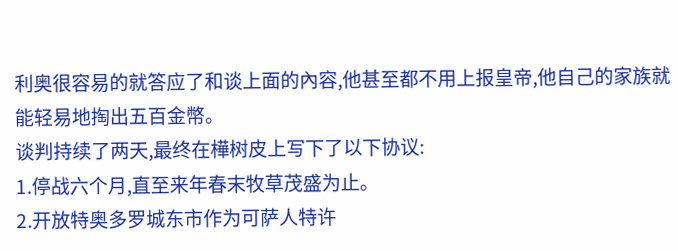利奥很容易的就答应了和谈上面的內容,他甚至都不用上报皇帝,他自己的家族就能轻易地掏出五百金幣。
谈判持续了两天,最终在樺树皮上写下了以下协议:
1.停战六个月,直至来年春末牧草茂盛为止。
2.开放特奥多罗城东市作为可萨人特许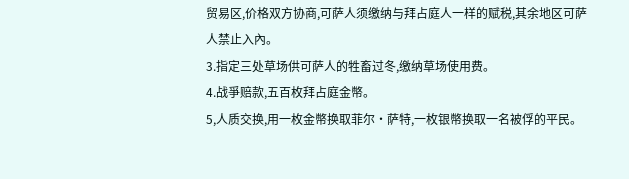贸易区,价格双方协商,可萨人须缴纳与拜占庭人一样的赋税,其余地区可萨人禁止入內。
3.指定三处草场供可萨人的牲畜过冬,缴纳草场使用费。
4.战爭赔款,五百枚拜占庭金幣。
5,人质交换,用一枚金幣换取菲尔·萨特,一枚银幣换取一名被俘的平民。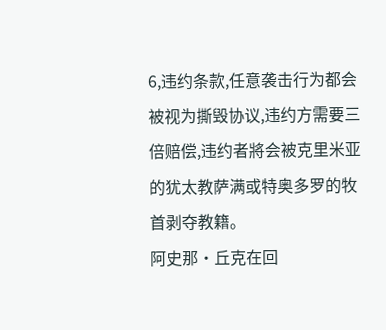6,违约条款,任意袭击行为都会被视为撕毁协议,违约方需要三倍赔偿,违约者將会被克里米亚的犹太教萨满或特奥多罗的牧首剥夺教籍。
阿史那·丘克在回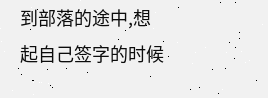到部落的途中,想起自己签字的时候